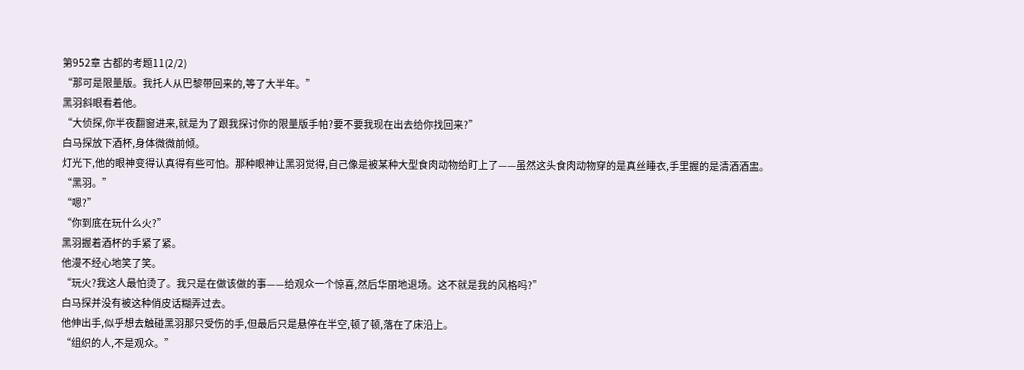第952章 古都的考题11(2/2)
“那可是限量版。我托人从巴黎带回来的,等了大半年。”
黑羽斜眼看着他。
“大侦探,你半夜翻窗进来,就是为了跟我探讨你的限量版手帕?要不要我现在出去给你找回来?”
白马探放下酒杯,身体微微前倾。
灯光下,他的眼神变得认真得有些可怕。那种眼神让黑羽觉得,自己像是被某种大型食肉动物给盯上了——虽然这头食肉动物穿的是真丝睡衣,手里握的是清酒酒盅。
“黑羽。”
“嗯?”
“你到底在玩什么火?”
黑羽握着酒杯的手紧了紧。
他漫不经心地笑了笑。
“玩火?我这人最怕烫了。我只是在做该做的事——给观众一个惊喜,然后华丽地退场。这不就是我的风格吗?”
白马探并没有被这种俏皮话糊弄过去。
他伸出手,似乎想去触碰黑羽那只受伤的手,但最后只是悬停在半空,顿了顿,落在了床沿上。
“组织的人,不是观众。”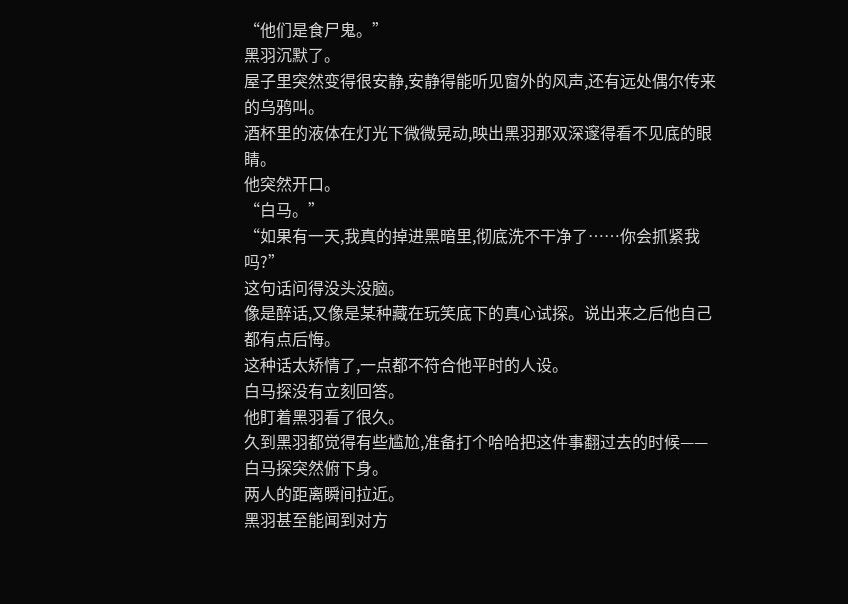“他们是食尸鬼。”
黑羽沉默了。
屋子里突然变得很安静,安静得能听见窗外的风声,还有远处偶尔传来的乌鸦叫。
酒杯里的液体在灯光下微微晃动,映出黑羽那双深邃得看不见底的眼睛。
他突然开口。
“白马。”
“如果有一天,我真的掉进黑暗里,彻底洗不干净了……你会抓紧我吗?”
这句话问得没头没脑。
像是醉话,又像是某种藏在玩笑底下的真心试探。说出来之后他自己都有点后悔。
这种话太矫情了,一点都不符合他平时的人设。
白马探没有立刻回答。
他盯着黑羽看了很久。
久到黑羽都觉得有些尴尬,准备打个哈哈把这件事翻过去的时候——
白马探突然俯下身。
两人的距离瞬间拉近。
黑羽甚至能闻到对方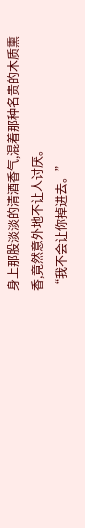身上那股淡淡的清酒香气,混着那种名贵的木质熏香,竟然意外地不让人讨厌。
“我不会让你掉进去。”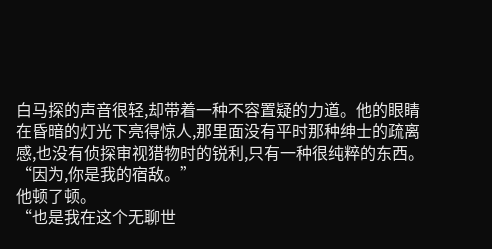白马探的声音很轻,却带着一种不容置疑的力道。他的眼睛在昏暗的灯光下亮得惊人,那里面没有平时那种绅士的疏离感,也没有侦探审视猎物时的锐利,只有一种很纯粹的东西。
“因为,你是我的宿敌。”
他顿了顿。
“也是我在这个无聊世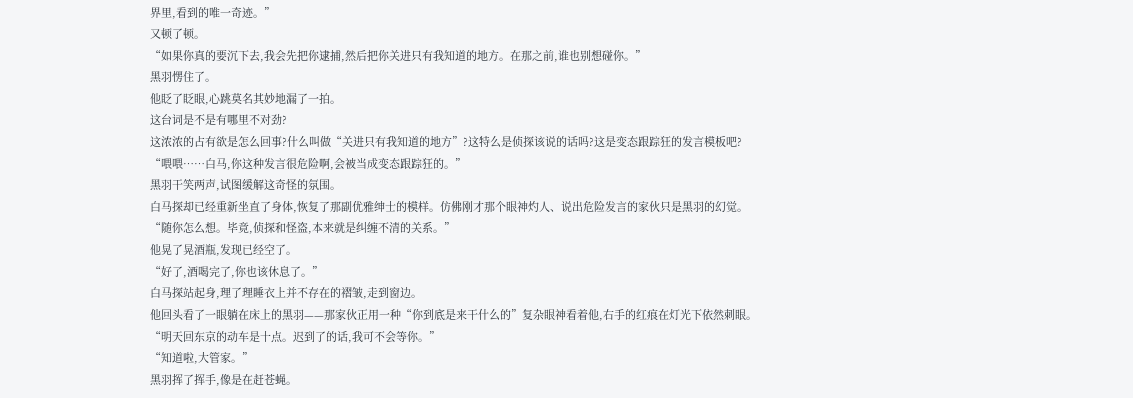界里,看到的唯一奇迹。”
又顿了顿。
“如果你真的要沉下去,我会先把你逮捕,然后把你关进只有我知道的地方。在那之前,谁也别想碰你。”
黑羽愣住了。
他眨了眨眼,心跳莫名其妙地漏了一拍。
这台词是不是有哪里不对劲?
这浓浓的占有欲是怎么回事?什么叫做“关进只有我知道的地方”?这特么是侦探该说的话吗?这是变态跟踪狂的发言模板吧?
“喂喂……白马,你这种发言很危险啊,会被当成变态跟踪狂的。”
黑羽干笑两声,试图缓解这奇怪的氛围。
白马探却已经重新坐直了身体,恢复了那副优雅绅士的模样。仿佛刚才那个眼神灼人、说出危险发言的家伙只是黑羽的幻觉。
“随你怎么想。毕竟,侦探和怪盗,本来就是纠缠不清的关系。”
他晃了晃酒瓶,发现已经空了。
“好了,酒喝完了,你也该休息了。”
白马探站起身,理了理睡衣上并不存在的褶皱,走到窗边。
他回头看了一眼躺在床上的黑羽——那家伙正用一种“你到底是来干什么的”复杂眼神看着他,右手的红痕在灯光下依然刺眼。
“明天回东京的动车是十点。迟到了的话,我可不会等你。”
“知道啦,大管家。”
黑羽挥了挥手,像是在赶苍蝇。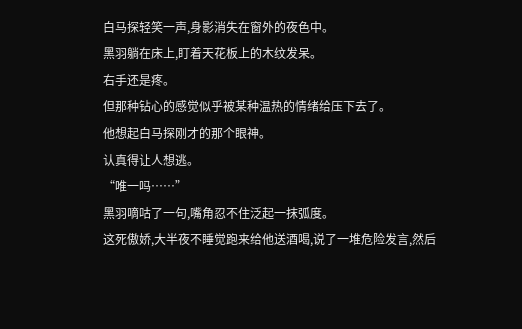白马探轻笑一声,身影消失在窗外的夜色中。
黑羽躺在床上,盯着天花板上的木纹发呆。
右手还是疼。
但那种钻心的感觉似乎被某种温热的情绪给压下去了。
他想起白马探刚才的那个眼神。
认真得让人想逃。
“唯一吗……”
黑羽嘀咕了一句,嘴角忍不住泛起一抹弧度。
这死傲娇,大半夜不睡觉跑来给他送酒喝,说了一堆危险发言,然后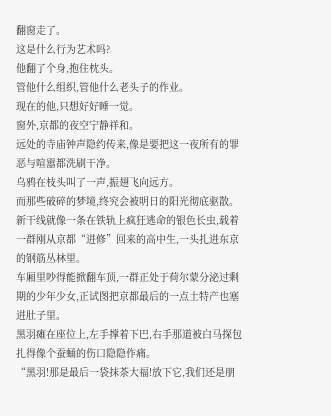翻窗走了。
这是什么行为艺术吗?
他翻了个身,抱住枕头。
管他什么组织,管他什么老头子的作业。
现在的他,只想好好睡一觉。
窗外,京都的夜空宁静祥和。
远处的寺庙钟声隐约传来,像是要把这一夜所有的罪恶与喧嚣都洗刷干净。
乌鸦在枝头叫了一声,振翅飞向远方。
而那些破碎的梦境,终究会被明日的阳光彻底驱散。
新干线就像一条在铁轨上疯狂逃命的银色长虫,载着一群刚从京都“进修”回来的高中生,一头扎进东京的钢筋丛林里。
车厢里吵得能掀翻车顶,一群正处于荷尔蒙分泌过剩期的少年少女,正试图把京都最后的一点土特产也塞进肚子里。
黑羽瘫在座位上,左手撑着下巴,右手那道被白马探包扎得像个蚕蛹的伤口隐隐作痛。
“黑羽!那是最后一袋抹茶大福!放下它,我们还是朋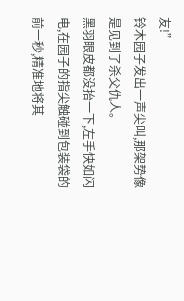友!”
铃木园子发出一声尖叫,那架势像是见到了杀父仇人。
黑羽眼皮都没抬一下,左手快如闪电,在园子的指尖触碰到包装袋的前一秒,精准地将其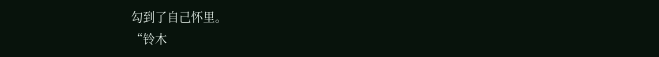勾到了自己怀里。
“铃木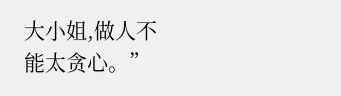大小姐,做人不能太贪心。”